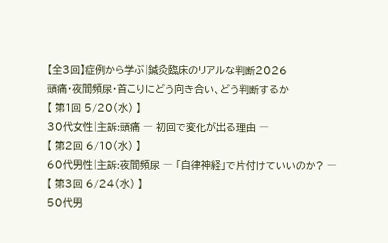【全3回】症例から学ぶ|鍼灸臨床のリアルな判断2026
頭痛・夜間頻尿・首こりにどう向き合い、どう判断するか
【 第1回 5/20(水) 】
30代女性|主訴:頭痛 ― 初回で変化が出る理由 ―
【 第2回 6/10(水) 】
60代男性|主訴:夜間頻尿 ― 「自律神経」で片付けていいのか? ―
【 第3回 6/24(水) 】
50代男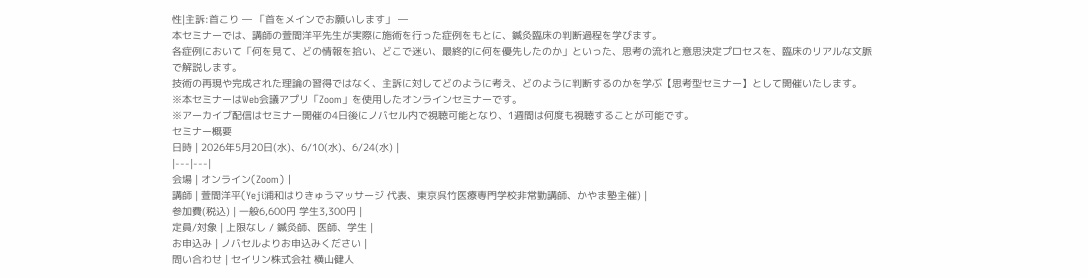性|主訴:首こり ― 「首をメインでお願いします」 ―
本セミナーでは、講師の萱間洋平先生が実際に施術を行った症例をもとに、鍼灸臨床の判断過程を学びます。
各症例において「何を見て、どの情報を拾い、どこで迷い、最終的に何を優先したのか」といった、思考の流れと意思決定プロセスを、臨床のリアルな文脈で解説します。
技術の再現や完成された理論の習得ではなく、主訴に対してどのように考え、どのように判断するのかを学ぶ【思考型セミナー】として開催いたします。
※本セミナーはWeb会議アプリ「Zoom」を使用したオンラインセミナーです。
※アーカイブ配信はセミナー開催の4日後にノバセル内で視聴可能となり、1週間は何度も視聴することが可能です。
セミナー概要
日時 | 2026年5月20日(水)、6/10(水)、6/24(水) |
|---|---|
会場 | オンライン(Zoom) |
講師 | 萱間洋平(Yeji浦和はりきゅうマッサージ 代表、東京呉竹医療専門学校非常勤講師、かやま塾主催) |
参加費(税込) | 一般6,600円 学生3,300円 |
定員/対象 | 上限なし / 鍼灸師、医師、学生 |
お申込み | ノバセルよりお申込みください |
問い合わせ | セイリン株式会社 横山健人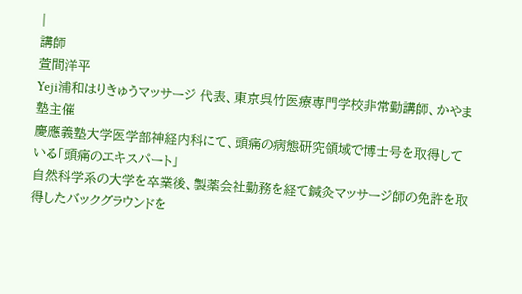|
講師
萱間洋平
Yeji浦和はりきゅうマッサージ 代表、東京呉竹医療専門学校非常勤講師、かやま塾主催
慶應義塾大学医学部神経内科にて、頭痛の病態研究領域で博士号を取得している「頭痛のエキスパート」
自然科学系の大学を卒業後、製薬会社勤務を経て鍼灸マッサージ師の免許を取得したバックグラウンドを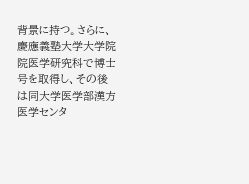背景に持つ。さらに、慶應義塾大学大学院院医学研究科で博士号を取得し、その後は同大学医学部漢方医学センタ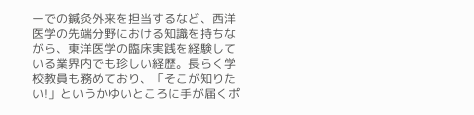ーでの鍼灸外来を担当するなど、西洋医学の先端分野における知識を持ちながら、東洋医学の臨床実践を経験している業界内でも珍しい経歴。長らく学校教員も務めており、「そこが知りたい!」というかゆいところに手が届くポ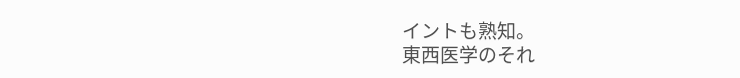イントも熟知。
東西医学のそれ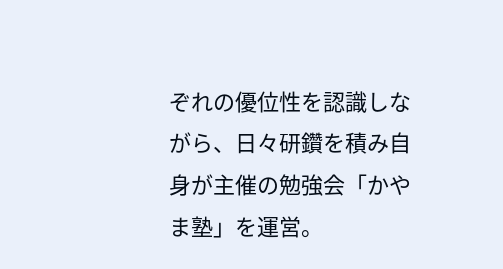ぞれの優位性を認識しながら、日々研鑽を積み自身が主催の勉強会「かやま塾」を運営。